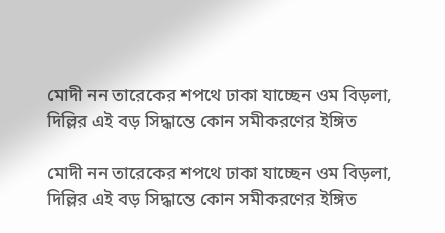মোদী নন তারেকের শপথে ঢাকা যাচ্ছেন ওম বিড়লা, দিল্লির এই বড় সিদ্ধান্তে কোন সমীকরণের ইঙ্গিত

মোদী নন তারেকের শপথে ঢাকা যাচ্ছেন ওম বিড়লা, দিল্লির এই বড় সিদ্ধান্তে কোন সমীকরণের ইঙ্গিত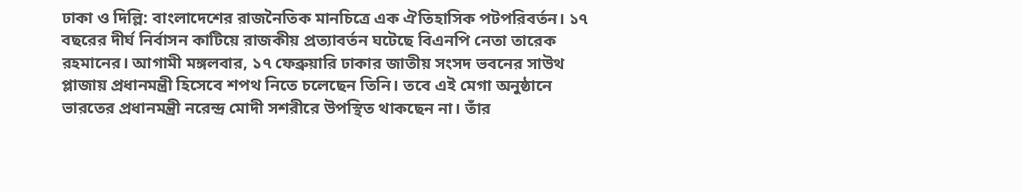ঢাকা ও দিল্লি: বাংলাদেশের রাজনৈতিক মানচিত্রে এক ঐতিহাসিক পটপরিবর্তন। ১৭ বছরের দীর্ঘ নির্বাসন কাটিয়ে রাজকীয় প্রত্যাবর্তন ঘটেছে বিএনপি নেতা তারেক রহমানের। আগামী মঙ্গলবার, ১৭ ফেব্রুয়ারি ঢাকার জাতীয় সংসদ ভবনের সাউথ প্লাজায় প্রধানমন্ত্রী হিসেবে শপথ নিতে চলেছেন তিনি। তবে এই মেগা অনুষ্ঠানে ভারতের প্রধানমন্ত্রী নরেন্দ্র মোদী সশরীরে উপস্থিত থাকছেন না। তাঁর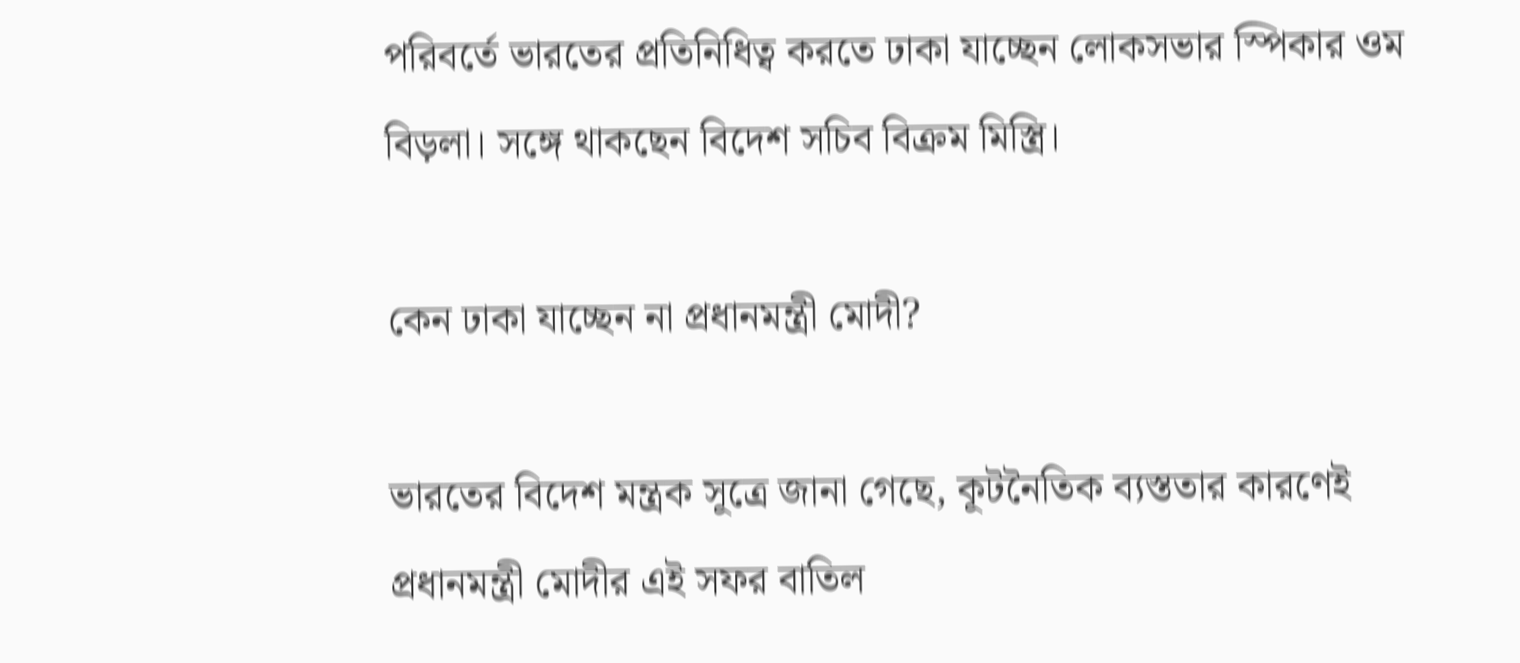পরিবর্তে ভারতের প্রতিনিধিত্ব করতে ঢাকা যাচ্ছেন লোকসভার স্পিকার ওম বিড়লা। সঙ্গে থাকছেন বিদেশ সচিব বিক্রম মিস্ত্রি।

কেন ঢাকা যাচ্ছেন না প্রধানমন্ত্রী মোদী?

ভারতের বিদেশ মন্ত্রক সূত্রে জানা গেছে, কূটনৈতিক ব্যস্ততার কারণেই প্রধানমন্ত্রী মোদীর এই সফর বাতিল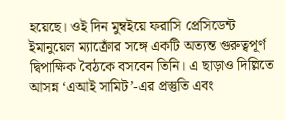হয়েছে। ওই দিন মুম্বইয়ে ফরাসি প্রেসিডেন্ট ইমানুয়েল ম্যাক্রোঁর সঙ্গে একটি অত্যন্ত গুরুত্বপূর্ণ দ্বিপাক্ষিক বৈঠকে বসবেন তিনি। এ ছাড়াও দিল্লিতে আসন্ন ‘এআই সামিট’-এর প্রস্তুতি এবং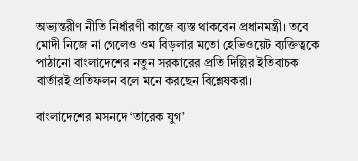অভ্যন্তরীণ নীতি নির্ধারণী কাজে ব্যস্ত থাকবেন প্রধানমন্ত্রী। তবে মোদী নিজে না গেলেও ওম বিড়লার মতো হেভিওয়েট ব্যক্তিত্বকে পাঠানো বাংলাদেশের নতুন সরকারের প্রতি দিল্লির ইতিবাচক বার্তারই প্রতিফলন বলে মনে করছেন বিশ্লেষকরা।

বাংলাদেশের মসনদে ‘তারেক যুগ’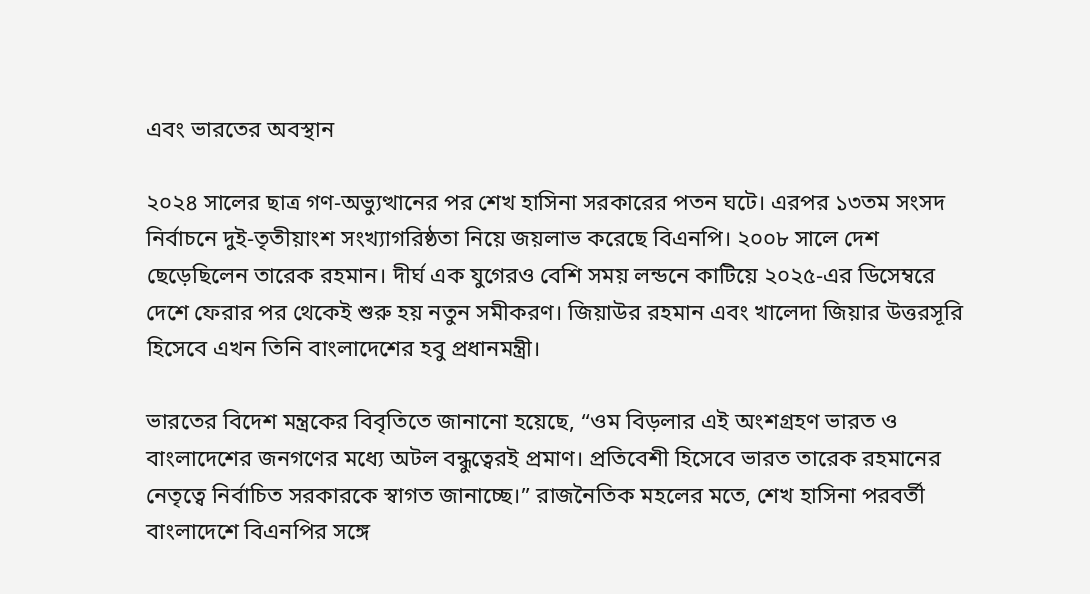এবং ভারতের অবস্থান

২০২৪ সালের ছাত্র গণ-অভ্যুত্থানের পর শেখ হাসিনা সরকারের পতন ঘটে। এরপর ১৩তম সংসদ নির্বাচনে দুই-তৃতীয়াংশ সংখ্যাগরিষ্ঠতা নিয়ে জয়লাভ করেছে বিএনপি। ২০০৮ সালে দেশ ছেড়েছিলেন তারেক রহমান। দীর্ঘ এক যুগেরও বেশি সময় লন্ডনে কাটিয়ে ২০২৫-এর ডিসেম্বরে দেশে ফেরার পর থেকেই শুরু হয় নতুন সমীকরণ। জিয়াউর রহমান এবং খালেদা জিয়ার উত্তরসূরি হিসেবে এখন তিনি বাংলাদেশের হবু প্রধানমন্ত্রী।

ভারতের বিদেশ মন্ত্রকের বিবৃতিতে জানানো হয়েছে, “ওম বিড়লার এই অংশগ্রহণ ভারত ও বাংলাদেশের জনগণের মধ্যে অটল বন্ধুত্বেরই প্রমাণ। প্রতিবেশী হিসেবে ভারত তারেক রহমানের নেতৃত্বে নির্বাচিত সরকারকে স্বাগত জানাচ্ছে।” রাজনৈতিক মহলের মতে, শেখ হাসিনা পরবর্তী বাংলাদেশে বিএনপির সঙ্গে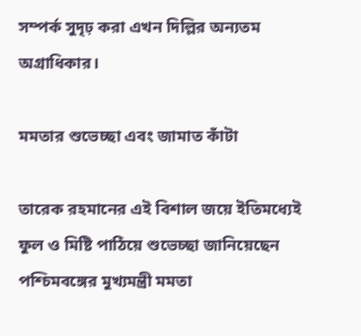সম্পর্ক সুদৃঢ় করা এখন দিল্লির অন্যতম অগ্রাধিকার।

মমতার শুভেচ্ছা এবং জামাত কাঁটা

তারেক রহমানের এই বিশাল জয়ে ইতিমধ্যেই ফুল ও মিষ্টি পাঠিয়ে শুভেচ্ছা জানিয়েছেন পশ্চিমবঙ্গের মুখ্যমন্ত্রী মমতা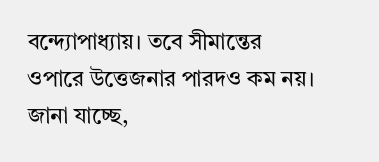বন্দ্যোপাধ্যায়। তবে সীমান্তের ওপারে উত্তেজনার পারদও কম নয়। জানা যাচ্ছে,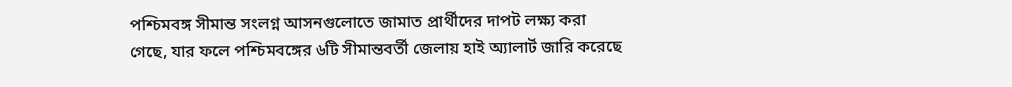পশ্চিমবঙ্গ সীমান্ত সংলগ্ন আসনগুলোতে জামাত প্রার্থীদের দাপট লক্ষ্য করা গেছে, যার ফলে পশ্চিমবঙ্গের ৬টি সীমান্তবর্তী জেলায় হাই অ্যালার্ট জারি করেছে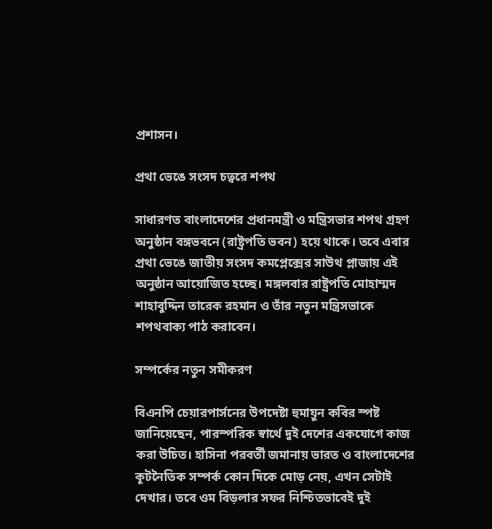প্রশাসন।

প্রথা ভেঙে সংসদ চত্বরে শপথ

সাধারণত বাংলাদেশের প্রধানমন্ত্রী ও মন্ত্রিসভার শপথ গ্রহণ অনুষ্ঠান বঙ্গভবনে (রাষ্ট্রপতি ভবন) হয়ে থাকে। তবে এবার প্রথা ভেঙে জাতীয় সংসদ কমপ্লেক্সের সাউথ প্লাজায় এই অনুষ্ঠান আয়োজিত হচ্ছে। মঙ্গলবার রাষ্ট্রপতি মোহাম্মদ শাহাবুদ্দিন তারেক রহমান ও তাঁর নতুন মন্ত্রিসভাকে শপথবাক্য পাঠ করাবেন।

সম্পর্কের নতুন সমীকরণ

বিএনপি চেয়ারপার্সনের উপদেষ্টা হুমায়ুন কবির স্পষ্ট জানিয়েছেন, পারস্পরিক স্বার্থে দুই দেশের একযোগে কাজ করা উচিত। হাসিনা পরবর্তী জমানায় ভারত ও বাংলাদেশের কূটনৈতিক সম্পর্ক কোন দিকে মোড় নেয়, এখন সেটাই দেখার। তবে ওম বিড়লার সফর নিশ্চিতভাবেই দুই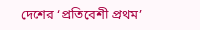দেশের ‘প্রতিবেশী প্রথম’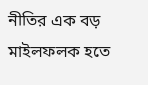নীতির এক বড় মাইলফলক হতে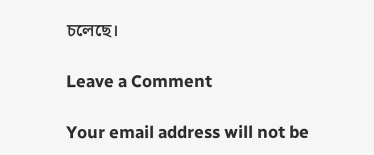চলেছে।

Leave a Comment

Your email address will not be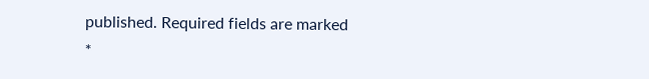published. Required fields are marked *